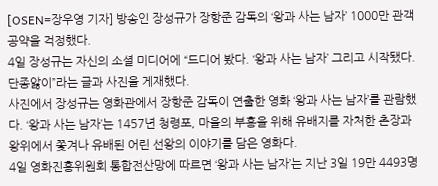[OSEN=장우영 기자] 방송인 장성규가 장항준 감독의 ‘왕과 사는 남자’ 1000만 관객 공약을 걱정했다.
4일 장성규는 자신의 소셜 미디어에 “드디어 봤다. ‘왕과 사는 남자’ 그리고 시작됐다. 단종앓이”라는 글과 사진을 게재했다.
사진에서 장성규는 영화관에서 장항준 감독이 연출한 영화 ‘왕과 사는 남자’를 관람했다. ‘왕과 사는 남자’는 1457년 청령포, 마을의 부흥을 위해 유배지를 자처한 촌장과 왕위에서 쫓겨나 유배된 어린 선왕의 이야기를 담은 영화다.
4일 영화진흥위원회 통합전산망에 따르면 ‘왕과 사는 남자’는 지난 3일 19만 4493명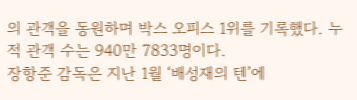의 관객을 동원하며 박스 오피스 1위를 기록했다. 누적 관객 수는 940만 7833명이다.
장항준 감독은 지난 1월 ‘배성재의 텐’에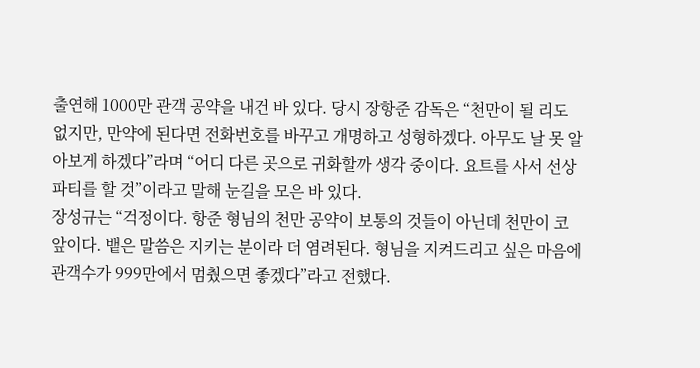출연해 1000만 관객 공약을 내건 바 있다. 당시 장항준 감독은 “천만이 될 리도 없지만, 만약에 된다면 전화번호를 바꾸고 개명하고 성형하겠다. 아무도 날 못 알아보게 하겠다”라며 “어디 다른 곳으로 귀화할까 생각 중이다. 요트를 사서 선상 파티를 할 것”이라고 말해 눈길을 모은 바 있다.
장성규는 “걱정이다. 항준 형님의 천만 공약이 보통의 것들이 아닌데 천만이 코앞이다. 뱉은 말씀은 지키는 분이라 더 염려된다. 형님을 지켜드리고 싶은 마음에 관객수가 999만에서 멈췄으면 좋겠다”라고 전했다.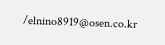/elnino8919@osen.co.kr